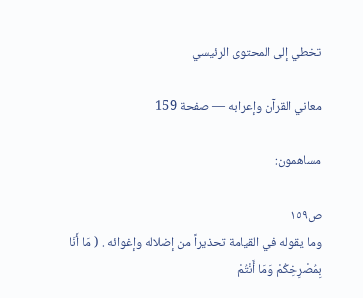تخطي إلى المحتوى الرئيسي

معاني القرآن وإعرابه — صفحة 159

مساهمون:

ص١٥٩
وما يقوله في القيامة تحذيراً من إضلاله وإغوائه . ( مَا أَنَا بِمُصْرِخِكُمْ وَمَا أَنْتُمْ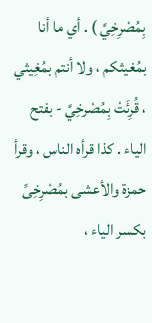بِمُصْرِخِيَّ ) . أي ما أنا بمُغيثكم ، ولا أنتم بمُغِيثي ، قُرِئَتْ بِمُصْرخِيَّ - بفتح الياء . كذا قرأه الناس ، وقرأ حمزة والأعشى بمُصْرِخِىِّ بكسر الياء ،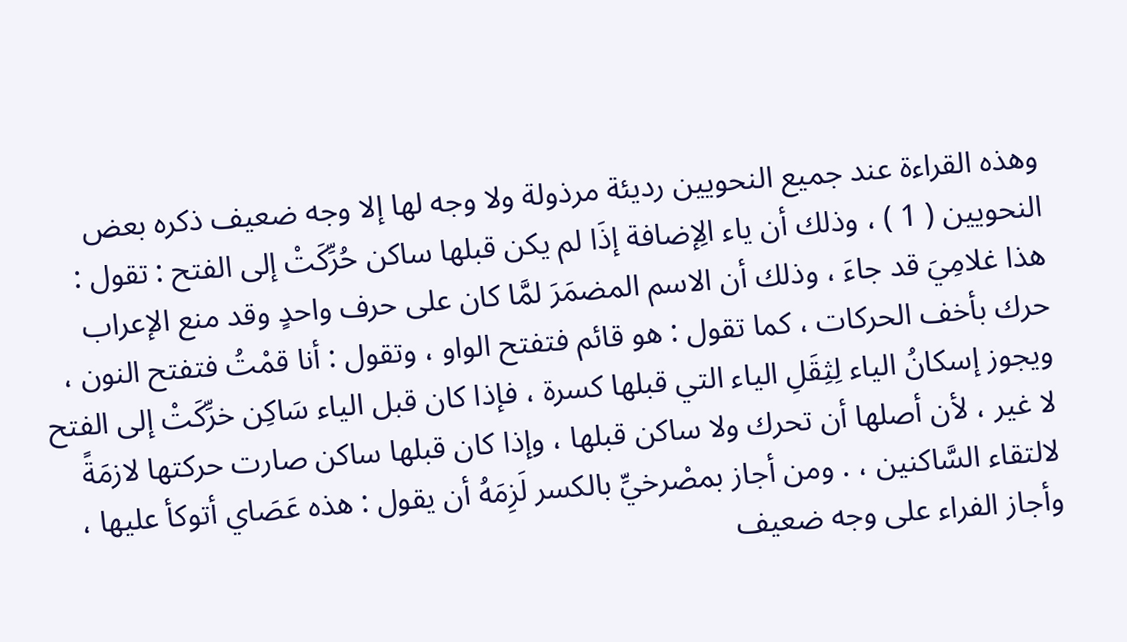وهذه القراءة عند جميع النحويين رديئة مرذولة ولا وجه لها إلا وجه ضعيف ذكره بعض النحويين ( 1 ) ، وذلك أن ياء الِإضافة إذَا لم يكن قبلها ساكن حُرِّكَتْ إلى الفتح : تقول : هذا غلامِيَ قد جاءَ ، وذلك أن الاسم المضمَرَ لمَّا كان على حرف واحدٍ وقد منع الإعراب حرك بأخف الحركات ، كما تقول : هو قائم فتفتح الواو ، وتقول : أنا قمْتُ فتفتح النون ، ويجوز إسكانُ الياء لِثِقَلِ الياء التي قبلها كسرة ، فإذا كان قبل الياء سَاكِن خرِّكَتْ إلى الفتح لا غير ، لأن أصلها أن تحرك ولا ساكن قبلها ، وإذا كان قبلها ساكن صارت حركتها لازمَةً لالتقاء السَّاكنين ، . ومن أجاز بمصْرخيِّ بالكسر لَزِمَهُ أن يقول : هذه عَصَاي أتوكأ عليها ، وأجاز الفراء على وجه ضعيف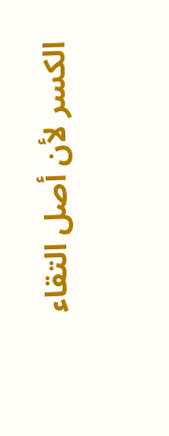الكسر لأن أصل التقاء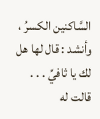السَّاكنين الكسرُ ، وأنشد : قال لها هل لك يا ثافيِّ . . . قالت له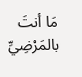مَا أنتَ بالمَرْضِيِّ